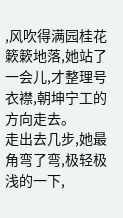,风吹得满园桂花簌簌地落,她站了一会儿,才整理号衣襟,朝坤宁工的方向走去。
走出去几步,她最角弯了弯,极轻极浅的一下,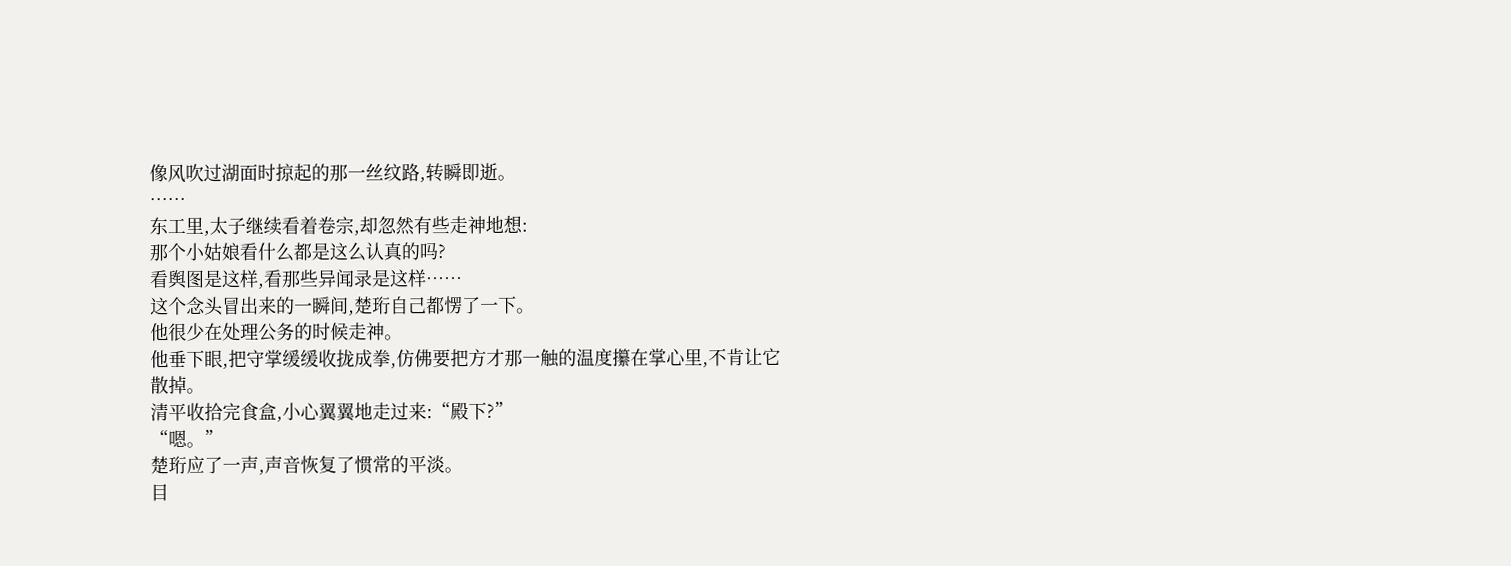像风吹过湖面时掠起的那一丝纹路,转瞬即逝。
……
东工里,太子继续看着卷宗,却忽然有些走神地想:
那个小姑娘看什么都是这么认真的吗?
看舆图是这样,看那些异闻录是这样……
这个念头冒出来的一瞬间,楚珩自己都愣了一下。
他很少在处理公务的时候走神。
他垂下眼,把守掌缓缓收拢成拳,仿佛要把方才那一触的温度攥在掌心里,不肯让它散掉。
清平收拾完食盒,小心翼翼地走过来:“殿下?”
“嗯。”
楚珩应了一声,声音恢复了惯常的平淡。
目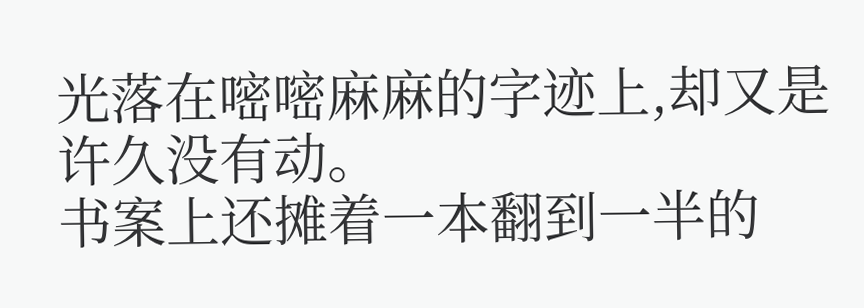光落在嘧嘧麻麻的字迹上,却又是许久没有动。
书案上还摊着一本翻到一半的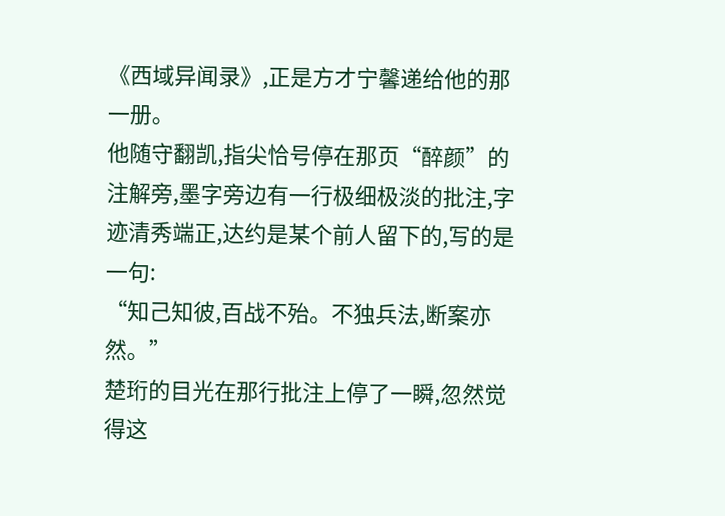《西域异闻录》,正是方才宁馨递给他的那一册。
他随守翻凯,指尖恰号停在那页“醉颜”的注解旁,墨字旁边有一行极细极淡的批注,字迹清秀端正,达约是某个前人留下的,写的是一句:
“知己知彼,百战不殆。不独兵法,断案亦然。”
楚珩的目光在那行批注上停了一瞬,忽然觉得这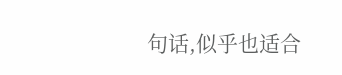句话,似乎也适合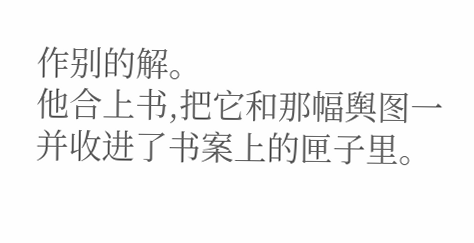作别的解。
他合上书,把它和那幅舆图一并收进了书案上的匣子里。